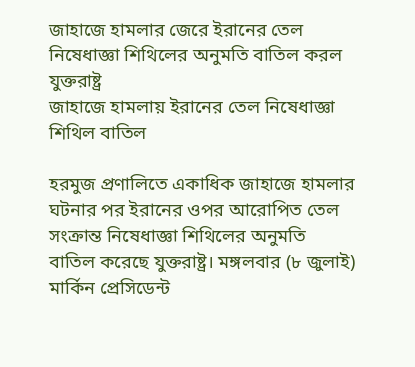জাহাজে হামলার জেরে ইরানের তেল নিষেধাজ্ঞা শিথিলের অনুমতি বাতিল করল যুক্তরাষ্ট্র
জাহাজে হামলায় ইরানের তেল নিষেধাজ্ঞা শিথিল বাতিল

হরমুজ প্রণালিতে একাধিক জাহাজে হামলার ঘটনার পর ইরানের ওপর আরোপিত তেল সংক্রান্ত নিষেধাজ্ঞা শিথিলের অনুমতি বাতিল করেছে যুক্তরাষ্ট্র। মঙ্গলবার (৮ জুলাই) মার্কিন প্রেসিডেন্ট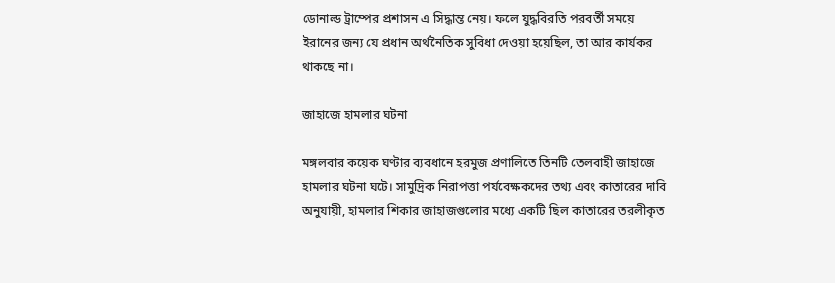ডোনাল্ড ট্রাম্পের প্রশাসন এ সিদ্ধান্ত নেয়। ফলে যুদ্ধবিরতি পরবর্তী সময়ে ইরানের জন্য যে প্রধান অর্থনৈতিক সুবিধা দেওয়া হয়েছিল, তা আর কার্যকর থাকছে না।

জাহাজে হামলার ঘটনা

মঙ্গলবার কয়েক ঘণ্টার ব্যবধানে হরমুজ প্রণালিতে তিনটি তেলবাহী জাহাজে হামলার ঘটনা ঘটে। সামুদ্রিক নিরাপত্তা পর্যবেক্ষকদের তথ্য এবং কাতারের দাবি অনুযায়ী, হামলার শিকার জাহাজগুলোর মধ্যে একটি ছিল কাতারের তরলীকৃত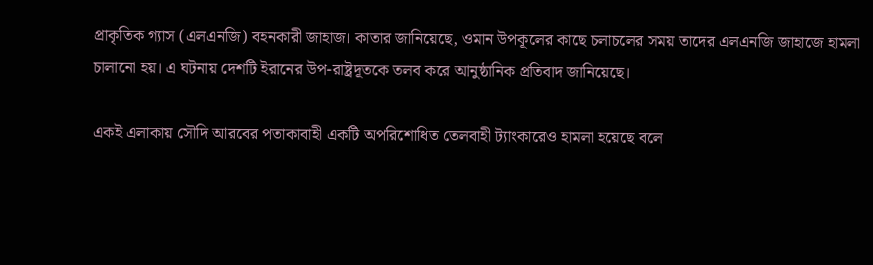প্রাকৃতিক গ্যাস (এলএনজি) বহনকারী জাহাজ। কাতার জানিয়েছে, ওমান উপকূলের কাছে চলাচলের সময় তাদের এলএনজি জাহাজে হামলা চালানো হয়। এ ঘটনায় দেশটি ইরানের উপ-রাষ্ট্রদূতকে তলব করে আনুষ্ঠানিক প্রতিবাদ জানিয়েছে।

একই এলাকায় সৌদি আরবের পতাকাবাহী একটি অপরিশোধিত তেলবাহী ট্যাংকারেও হামলা হয়েছে বলে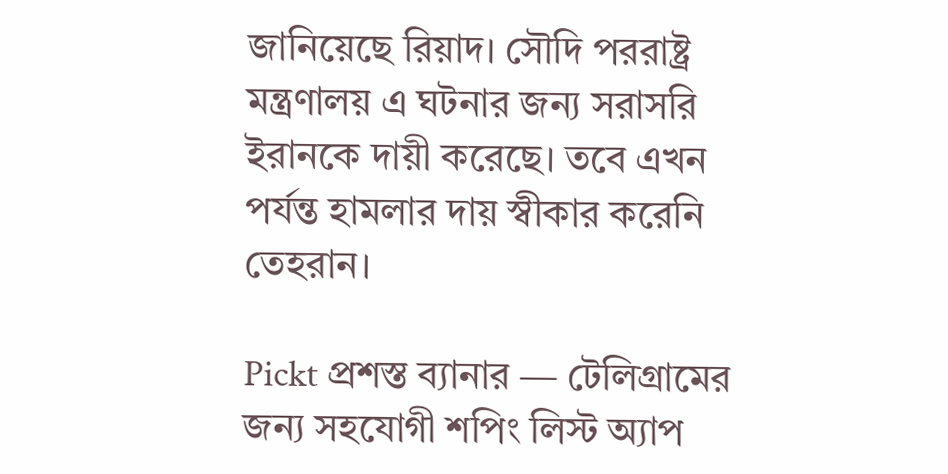জানিয়েছে রিয়াদ। সৌদি পররাষ্ট্র মন্ত্রণালয় এ ঘটনার জন্য সরাসরি ইরানকে দায়ী করেছে। তবে এখন পর্যন্ত হামলার দায় স্বীকার করেনি তেহরান।

Pickt প্রশস্ত ব্যানার — টেলিগ্রামের জন্য সহযোগী শপিং লিস্ট অ্যাপ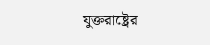যুক্তরাষ্ট্রের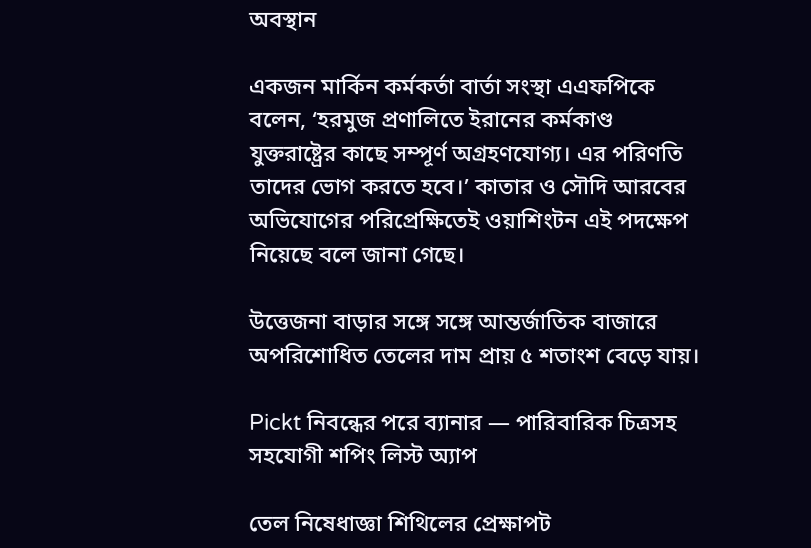অবস্থান

একজন মার্কিন কর্মকর্তা বার্তা সংস্থা এএফপিকে বলেন, ‘হরমুজ প্রণালিতে ইরানের কর্মকাণ্ড যুক্তরাষ্ট্রের কাছে সম্পূর্ণ অগ্রহণযোগ্য। এর পরিণতি তাদের ভোগ করতে হবে।’ কাতার ও সৌদি আরবের অভিযোগের পরিপ্রেক্ষিতেই ওয়াশিংটন এই পদক্ষেপ নিয়েছে বলে জানা গেছে।

উত্তেজনা বাড়ার সঙ্গে সঙ্গে আন্তর্জাতিক বাজারে অপরিশোধিত তেলের দাম প্রায় ৫ শতাংশ বেড়ে যায়।

Pickt নিবন্ধের পরে ব্যানার — পারিবারিক চিত্রসহ সহযোগী শপিং লিস্ট অ্যাপ

তেল নিষেধাজ্ঞা শিথিলের প্রেক্ষাপট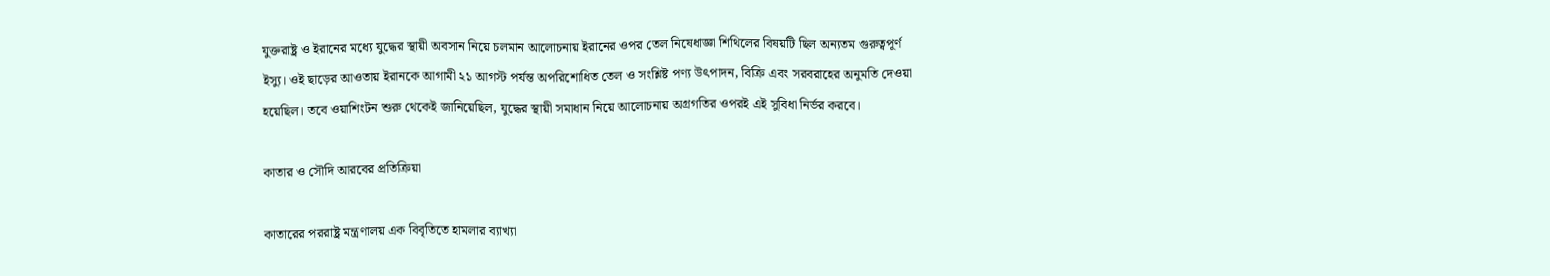যুক্তরাষ্ট্র ও ইরানের মধ্যে যুদ্ধের স্থায়ী অবসান নিয়ে চলমান আলোচনায় ইরানের ওপর তেল নিষেধাজ্ঞা শিথিলের বিষয়টি ছিল অন্যতম গুরুত্বপূর্ণ ইস্যু। ওই ছাড়ের আওতায় ইরানকে আগামী ২১ আগস্ট পর্যন্ত অপরিশোধিত তেল ও সংশ্লিষ্ট পণ্য উৎপাদন, বিক্রি এবং সরবরাহের অনুমতি দেওয়া হয়েছিল। তবে ওয়াশিংটন শুরু থেকেই জানিয়েছিল, যুদ্ধের স্থায়ী সমাধান নিয়ে আলোচনায় অগ্রগতির ওপরই এই সুবিধা নির্ভর করবে।

কাতার ও সৌদি আরবের প্রতিক্রিয়া

কাতারের পররাষ্ট্র মন্ত্রণালয় এক বিবৃতিতে হামলার ব্যাখ্যা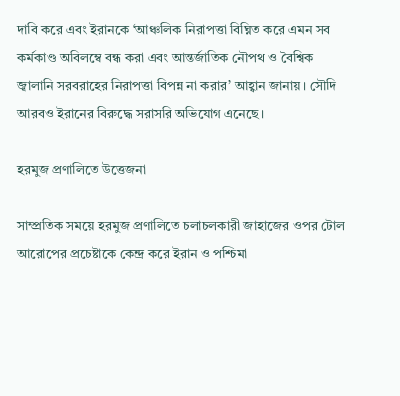দাবি করে এবং ইরানকে ‘আঞ্চলিক নিরাপত্তা বিঘ্নিত করে এমন সব কর্মকাণ্ড অবিলম্বে বন্ধ করা এবং আন্তর্জাতিক নৌপথ ও বৈশ্বিক জ্বালানি সরবরাহের নিরাপত্তা বিপন্ন না করার’ আহ্বান জানায়। সৌদি আরবও ইরানের বিরুদ্ধে সরাসরি অভিযোগ এনেছে।

হরমুজ প্রণালিতে উত্তেজনা

সাম্প্রতিক সময়ে হরমুজ প্রণালিতে চলাচলকারী জাহাজের ওপর টোল আরোপের প্রচেষ্টাকে কেন্দ্র করে ইরান ও পশ্চিমা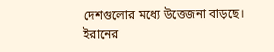দেশগুলোর মধ্যে উত্তেজনা বাড়ছে। ইরানের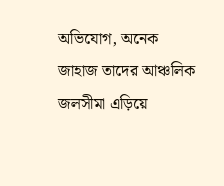অভিযোগ, অনেক জাহাজ তাদের আঞ্চলিক জলসীমা এড়িয়ে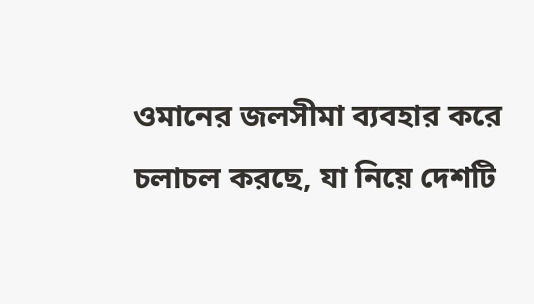ওমানের জলসীমা ব্যবহার করে চলাচল করছে, যা নিয়ে দেশটি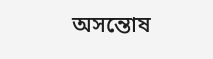অসন্তোষ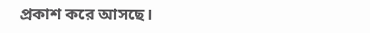প্রকাশ করে আসছে।